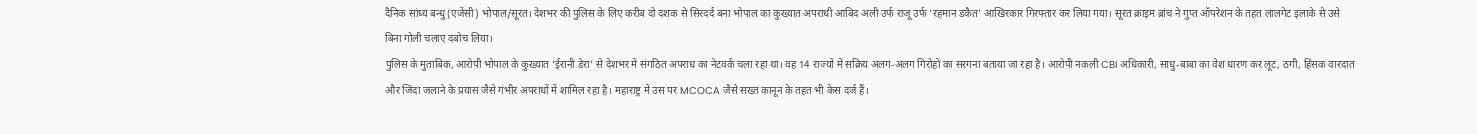दैनिक सांध्य बन्धु (एजेंसी) भोपाल/सूरत। देशभर की पुलिस के लिए करीब दो दशक से सिरदर्द बना भोपाल का कुख्यात अपराधी आबिद अली उर्फ राजू उर्फ ‘रहमान डकैत’ आखिरकार गिरफ्तार कर लिया गया। सूरत क्राइम ब्रांच ने गुप्त ऑपरेशन के तहत लालगेट इलाके से उसे बिना गोली चलाए दबोच लिया।
पुलिस के मुताबिक, आरोपी भोपाल के कुख्यात ‘ईरानी डेरा’ से देशभर में संगठित अपराध का नेटवर्क चला रहा था। वह 14 राज्यों में सक्रिय अलग-अलग गिरोहों का सरगना बताया जा रहा है। आरोपी नकली CBI अधिकारी, साधु-बाबा का वेश धारण कर लूट, ठगी, हिंसक वारदात और जिंदा जलाने के प्रयास जैसे गंभीर अपराधों में शामिल रहा है। महाराष्ट्र में उस पर MCOCA जैसे सख्त कानून के तहत भी केस दर्ज हैं।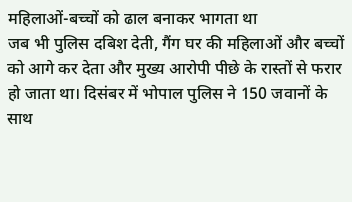महिलाओं-बच्चों को ढाल बनाकर भागता था
जब भी पुलिस दबिश देती, गैंग घर की महिलाओं और बच्चों को आगे कर देता और मुख्य आरोपी पीछे के रास्तों से फरार हो जाता था। दिसंबर में भोपाल पुलिस ने 150 जवानों के साथ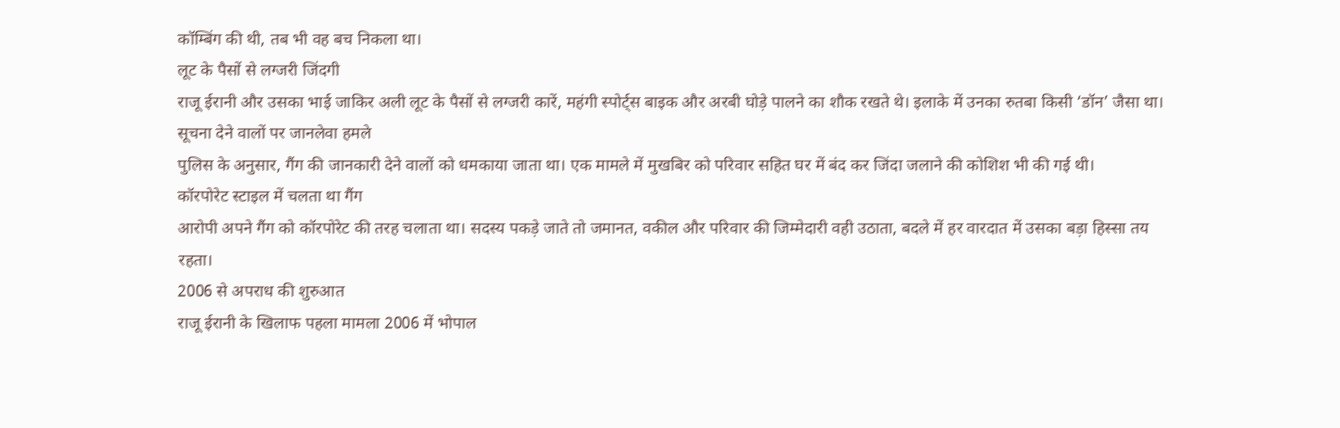कॉम्बिंग की थी, तब भी वह बच निकला था।
लूट के पैसों से लग्जरी जिंदगी
राजू ईरानी और उसका भाई जाकिर अली लूट के पैसों से लग्जरी कारें, महंगी स्पोर्ट्स बाइक और अरबी घोड़े पालने का शौक रखते थे। इलाके में उनका रुतबा किसी ‘डॉन’ जैसा था।
सूचना देने वालों पर जानलेवा हमले
पुलिस के अनुसार, गैंग की जानकारी देने वालों को धमकाया जाता था। एक मामले में मुखबिर को परिवार सहित घर में बंद कर जिंदा जलाने की कोशिश भी की गई थी।
कॉरपोरेट स्टाइल में चलता था गैंग
आरोपी अपने गैंग को कॉरपोरेट की तरह चलाता था। सदस्य पकड़े जाते तो जमानत, वकील और परिवार की जिम्मेदारी वही उठाता, बदले में हर वारदात में उसका बड़ा हिस्सा तय रहता।
2006 से अपराध की शुरुआत
राजू ईरानी के खिलाफ पहला मामला 2006 में भोपाल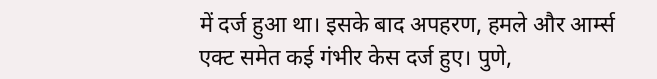में दर्ज हुआ था। इसके बाद अपहरण, हमले और आर्म्स एक्ट समेत कई गंभीर केस दर्ज हुए। पुणे,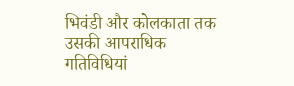भिवंडी और कोलकाता तक उसकी आपराधिक गतिविधियां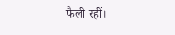फैली रहीं।